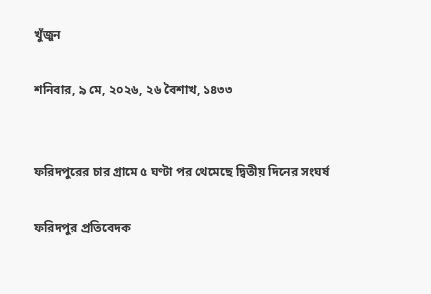খুঁজুন

শনিবার, ৯ মে, ২০২৬, ২৬ বৈশাখ, ১৪৩৩


ফরিদপুরের চার গ্রামে ৫ ঘণ্টা পর থেমেছে দ্বিতীয় দিনের সংঘর্ষ

ফরিদপুর প্রতিবেদক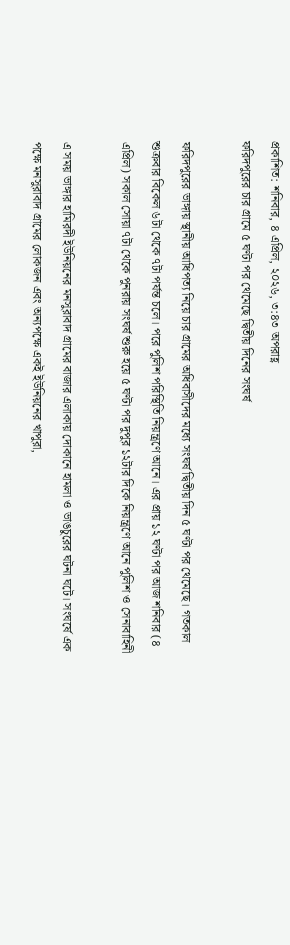প্রকাশিত: শনিবার, ৪ এপ্রিল, ২০২৬, ৩:৪৩ অপরাহ্ণ
ফরিদপুরের চার গ্রামে ৫ ঘণ্টা পর থেমেছে দ্বিতীয় দিনের সংঘর্ষ

ফরিদপুরের ভাঙ্গায় স্থানীয় আধিপত্য নিয়ে চার গ্রামের অধিবাসীদের মধ্যে সংঘর্ষ দ্বিতীয় দিন ৫ ঘণ্টা পর থেমেছে। গতকাল শুক্রবার বিকেল ৬টা থেকে ৭টা পর্যন্ত চলে। পরে পুলিশ পরিস্থিতি নিয়ন্ত্রণে আনে। এর প্রায় ১২ ঘণ্টা পর আজ শনিবার (৪ এপ্রিল) সকাল সোয়া ৭টা থেকে পুনরায় সংঘর্ষ শুরু হয়ে ৫ ঘণ্টা পর দুপুর ১২টার দিকে নিয়ন্ত্রণে আনে পুলিশ ও সেনাবাহিনী

এ সময় ভাঙ্গার হামিরদী ইউনিয়নের মনসুরাবাদ গ্রামের বাজার এলাকায় দোকানে হামলা ও ভাঙচুরের ঘটনা ঘটে। সংঘর্ষে এক পক্ষে মনসুরাবাদ গ্রামের লোকজন এবং অন্যপক্ষে একই ইউনিয়নের খাপুরা,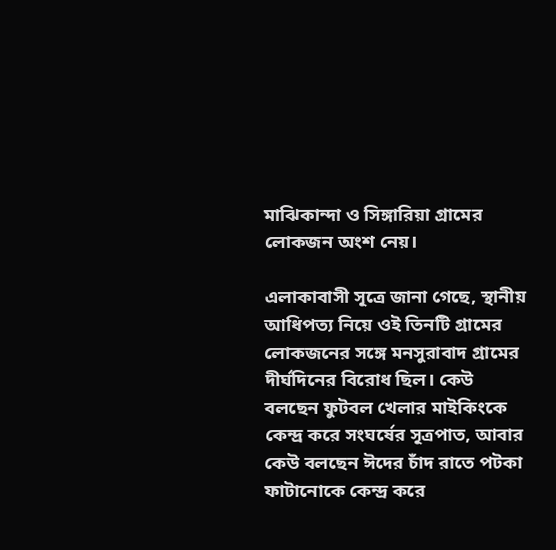মাঝিকান্দা ও সিঙ্গারিয়া গ্রামের লোকজন অংশ নেয়।

এলাকাবাসী সূত্রে জানা গেছে, স্থানীয় আধিপত্য নিয়ে ওই তিনটি গ্রামের লোকজনের সঙ্গে মনসুরাবাদ গ্রামের দীর্ঘদিনের বিরোধ ছিল। কেউ বলছেন ফুটবল খেলার মাইকিংকে কেন্দ্র করে সংঘর্ষের সূত্রপাত, আবার কেউ বলছেন ঈদের চাঁদ রাতে পটকা ফাটানোকে কেন্দ্র করে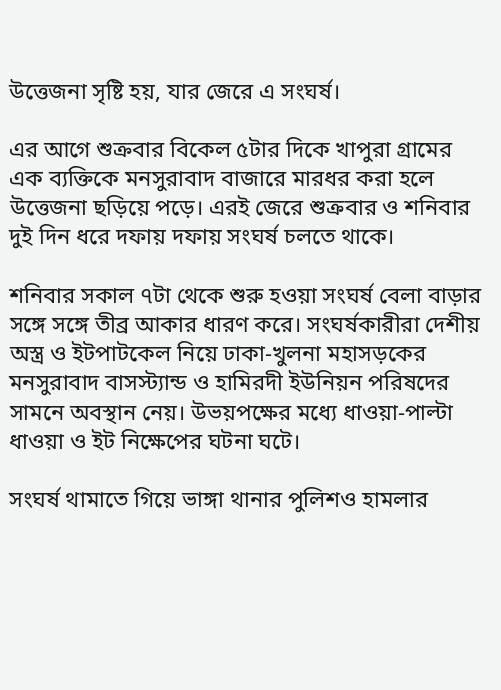উত্তেজনা সৃষ্টি হয়, যার জেরে এ সংঘর্ষ।

এর আগে শুক্রবার বিকেল ৫টার দিকে খাপুরা গ্রামের এক ব্যক্তিকে মনসুরাবাদ বাজারে মারধর করা হলে উত্তেজনা ছড়িয়ে পড়ে। এরই জেরে শুক্রবার ও শনিবার দুই দিন ধরে দফায় দফায় সংঘর্ষ চলতে থাকে।

শনিবার সকাল ৭টা থেকে শুরু হওয়া সংঘর্ষ বেলা বাড়ার সঙ্গে সঙ্গে তীব্র আকার ধারণ করে। সংঘর্ষকারীরা দেশীয় অস্ত্র ও ইটপাটকেল নিয়ে ঢাকা-খুলনা মহাসড়কের মনসুরাবাদ বাসস্ট্যান্ড ও হামিরদী ইউনিয়ন পরিষদের সামনে অবস্থান নেয়। উভয়পক্ষের মধ্যে ধাওয়া-পাল্টা ধাওয়া ও ইট নিক্ষেপের ঘটনা ঘটে।

সংঘর্ষ থামাতে গিয়ে ভাঙ্গা থানার পুলিশও হামলার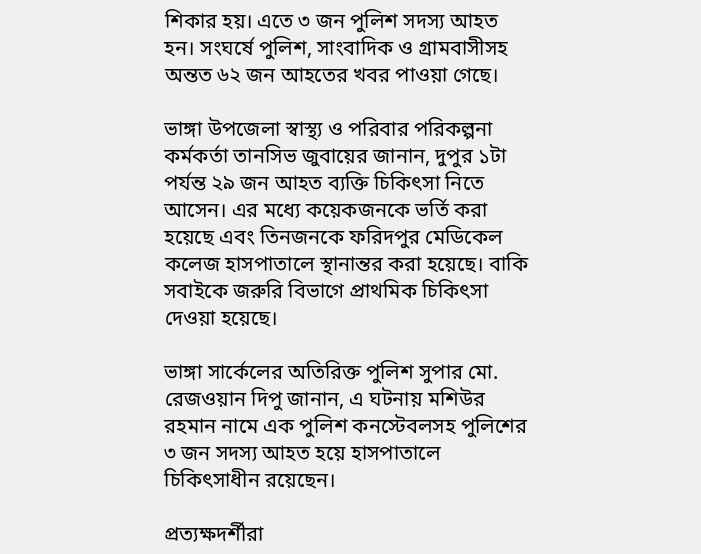শিকার হয়। এতে ৩ জন পুলিশ সদস্য আহত হন। সংঘর্ষে পুলিশ, সাংবাদিক ও গ্রামবাসীসহ অন্তত ৬২ জন আহতের খবর পাওয়া গেছে।

ভাঙ্গা উপজেলা স্বাস্থ্য ও পরিবার পরিকল্পনা কর্মকর্তা তানসিভ জুবায়ের জানান, দুপুর ১টা পর্যন্ত ২৯ জন আহত ব্যক্তি চিকিৎসা নিতে আসেন। এর মধ্যে কয়েকজনকে ভর্তি করা হয়েছে এবং তিনজনকে ফরিদপুর মেডিকেল কলেজ হাসপাতালে স্থানান্তর করা হয়েছে। বাকি সবাইকে জরুরি বিভাগে প্রাথমিক চিকিৎসা দেওয়া হয়েছে।

ভাঙ্গা সার্কেলের অতিরিক্ত পুলিশ সুপার মো. রেজওয়ান দিপু জানান, এ ঘটনায় মশিউর রহমান নামে এক পুলিশ কনস্টেবলসহ পুলিশের ৩ জন সদস্য আহত হয়ে হাসপাতালে চিকিৎসাধীন রয়েছেন।

প্রত্যক্ষদর্শীরা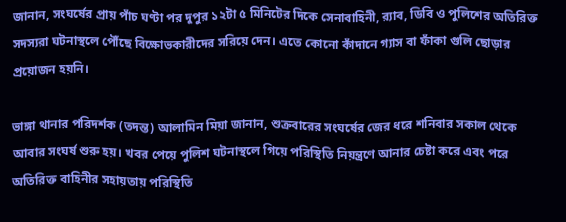জানান, সংঘর্ষের প্রায় পাঁচ ঘণ্টা পর দুপুর ১২টা ৫ মিনিটের দিকে সেনাবাহিনী, র‍্যাব, ডিবি ও পুলিশের অতিরিক্ত সদস্যরা ঘটনাস্থলে পৌঁছে বিক্ষোভকারীদের সরিয়ে দেন। এতে কোনো কাঁদানে গ্যাস বা ফাঁকা গুলি ছোড়ার প্রয়োজন হয়নি।

ভাঙ্গা থানার পরিদর্শক (তদন্ত) আলামিন মিয়া জানান, শুক্রবারের সংঘর্ষের জের ধরে শনিবার সকাল থেকে আবার সংঘর্ষ শুরু হয়। খবর পেয়ে পুলিশ ঘটনাস্থলে গিয়ে পরিস্থিতি নিয়ন্ত্রণে আনার চেষ্টা করে এবং পরে অতিরিক্ত বাহিনীর সহায়তায় পরিস্থিতি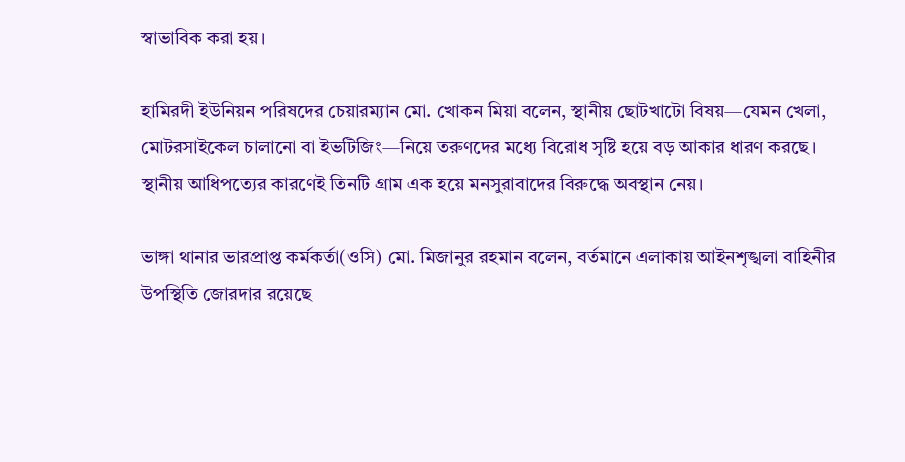স্বাভাবিক করা হয়।

হামিরদী ইউনিয়ন পরিষদের চেয়ারম্যান মো. খোকন মিয়া বলেন, স্থানীয় ছোটখাটো বিষয়—যেমন খেলা, মোটরসাইকেল চালানো বা ইভটিজিং—নিয়ে তরুণদের মধ্যে বিরোধ সৃষ্টি হয়ে বড় আকার ধারণ করছে। স্থানীয় আধিপত্যের কারণেই তিনটি গ্রাম এক হয়ে মনসুরাবাদের বিরুদ্ধে অবস্থান নেয়।

ভাঙ্গা থানার ভারপ্রাপ্ত কর্মকর্তা(ওসি) মো. মিজানুর রহমান বলেন, বর্তমানে এলাকায় আইনশৃঙ্খলা বাহিনীর উপস্থিতি জোরদার রয়েছে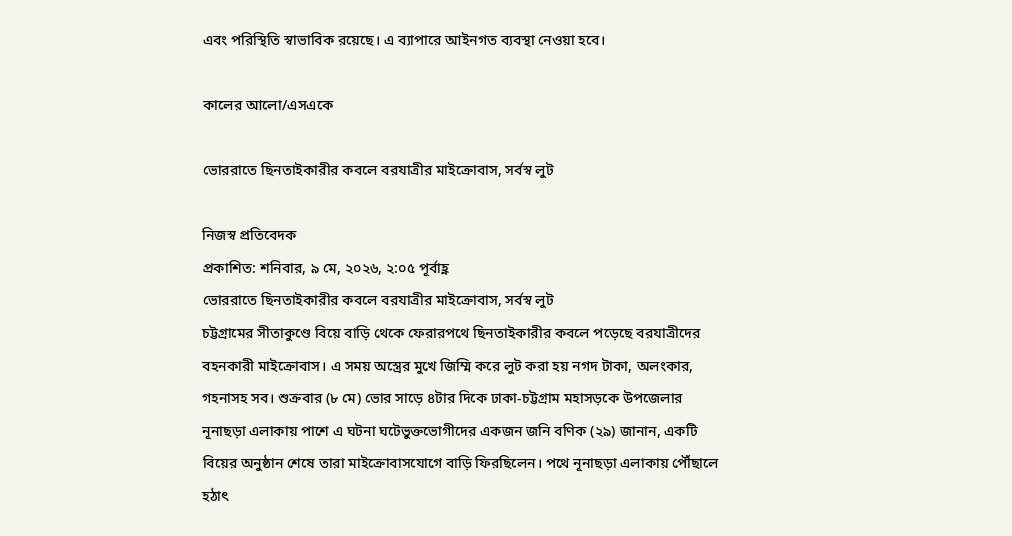এবং পরিস্থিতি স্বাভাবিক রয়েছে। এ ব্যাপারে আইনগত ব্যবস্থা নেওয়া হবে।

কালের আলো/এসএকে

ভোররাতে ছিনতাইকারীর কবলে বরযাত্রীর মাইক্রোবাস, সর্বস্ব লুট

নিজস্ব প্রতিবেদক
প্রকাশিত: শনিবার, ৯ মে, ২০২৬, ২:০৫ পূর্বাহ্ণ
ভোররাতে ছিনতাইকারীর কবলে বরযাত্রীর মাইক্রোবাস, সর্বস্ব লুট
চট্টগ্রামের সীতাকুণ্ডে বিয়ে বাড়ি থেকে ফেরারপথে ছিনতাইকারীর কবলে পড়েছে বরযাত্রীদের বহনকারী মাইক্রোবাস। এ সময় অস্ত্রের মুখে জিম্মি করে লুট করা হয় নগদ টাকা, অলংকার, গহনাসহ সব। শুক্রবার (৮ মে) ভোর সাড়ে ৪টার দিকে ঢাকা-চট্টগ্রাম মহাসড়কে উপজেলার নূনাছড়া এলাকায় পাশে এ ঘটনা ঘটেভুক্তভোগীদের একজন জনি বণিক (২৯) জানান, একটি বিয়ের অনুষ্ঠান শেষে তারা মাইক্রোবাসযোগে বাড়ি ফিরছিলেন। পথে নূনাছড়া এলাকায় পৌঁছালে হঠাৎ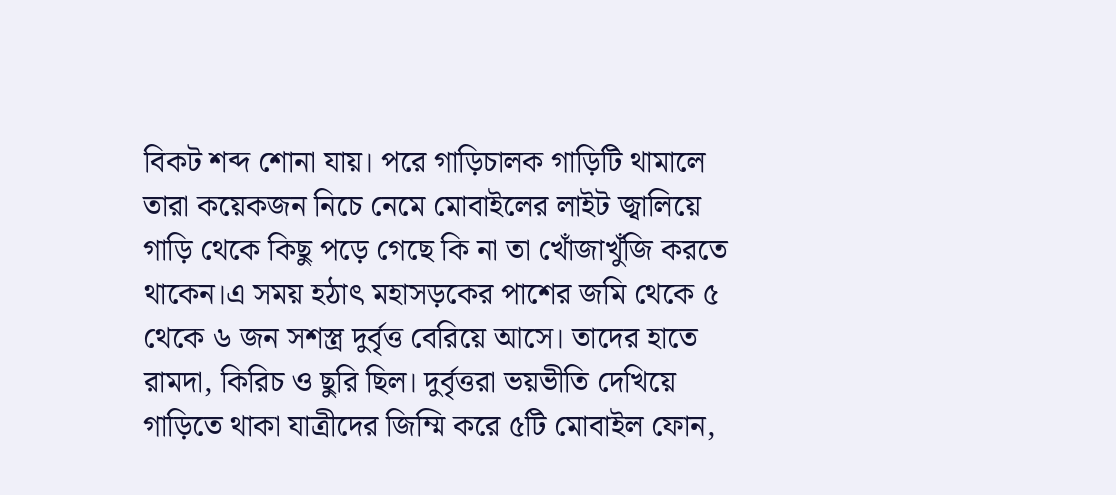বিকট শব্দ শোনা যায়। পরে গাড়িচালক গাড়িটি থামালে তারা কয়েকজন নিচে নেমে মোবাইলের লাইট জ্বালিয়ে গাড়ি থেকে কিছু পড়ে গেছে কি না তা খোঁজাখুঁজি করতে থাকেন।এ সময় হঠাৎ মহাসড়কের পাশের জমি থেকে ৫ থেকে ৬ জন সশস্ত্র দুর্বৃত্ত বেরিয়ে আসে। তাদের হাতে রামদা, কিরিচ ও ছুরি ছিল। দুর্বৃত্তরা ভয়ভীতি দেখিয়ে গাড়িতে থাকা যাত্রীদের জিম্মি করে ৫টি মোবাইল ফোন,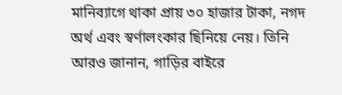মানিব্যাগে থাকা প্রায় ৩০ হাজার টাকা, নগদ অর্থ এবং স্বর্ণালংকার ছিনিয়ে নেয়। তিনি আরও জানান, গাড়ির বাইরে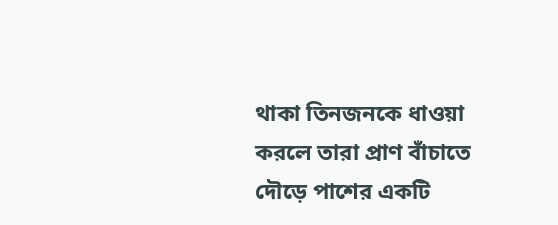থাকা তিনজনকে ধাওয়া করলে তারা প্রাণ বাঁচাতে দৌড়ে পাশের একটি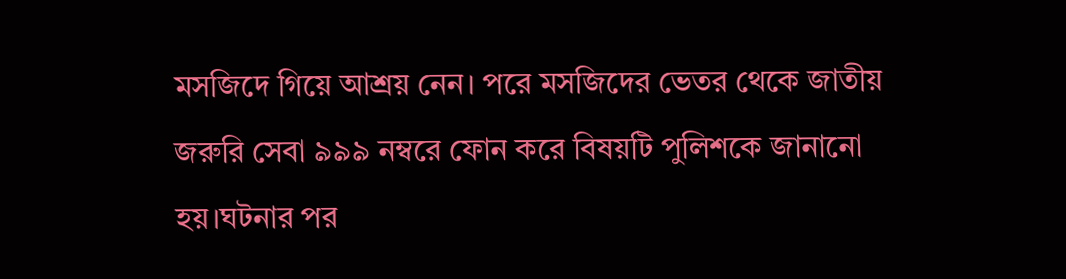মসজিদে গিয়ে আশ্রয় নেন। পরে মসজিদের ভেতর থেকে জাতীয় জরুরি সেবা ৯৯৯ নম্বরে ফোন করে বিষয়টি পুলিশকে জানানো হয়।ঘটনার পর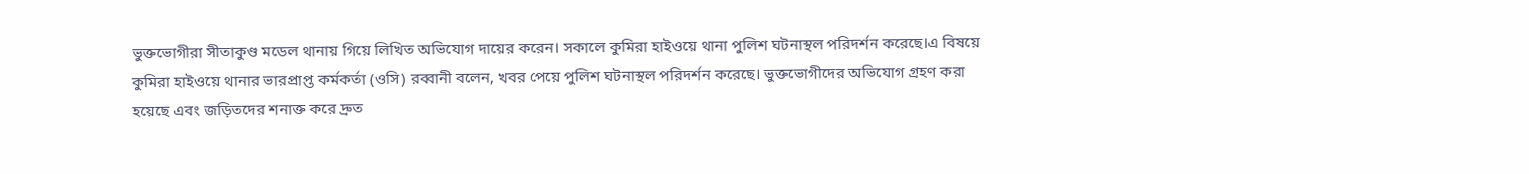ভুক্তভোগীরা সীতাকুণ্ড মডেল থানায় গিয়ে লিখিত অভিযোগ দায়ের করেন। সকালে কুমিরা হাইওয়ে থানা পুলিশ ঘটনাস্থল পরিদর্শন করেছে।এ বিষয়ে কুমিরা হাইওয়ে থানার ভারপ্রাপ্ত কর্মকর্তা (ওসি) রব্বানী বলেন, খবর পেয়ে পুলিশ ঘটনাস্থল পরিদর্শন করেছে। ভুক্তভোগীদের অভিযোগ গ্রহণ করা হয়েছে এবং জড়িতদের শনাক্ত করে দ্রুত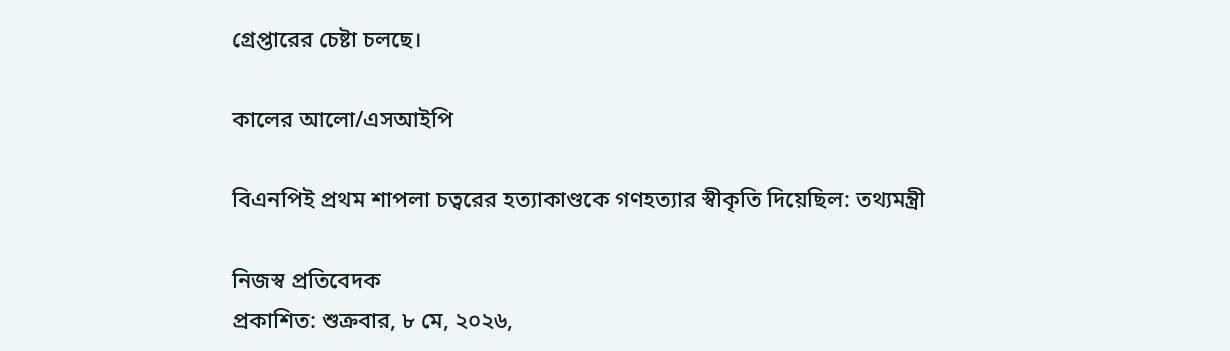গ্রেপ্তারের চেষ্টা চলছে।

কালের আলো/এসআইপি

বিএনপিই প্রথম শাপলা চত্বরের হত্যাকাণ্ডকে গণহত্যার স্বীকৃতি দিয়েছিল: তথ্যমন্ত্রী

নিজস্ব প্রতিবেদক
প্রকাশিত: শুক্রবার, ৮ মে, ২০২৬,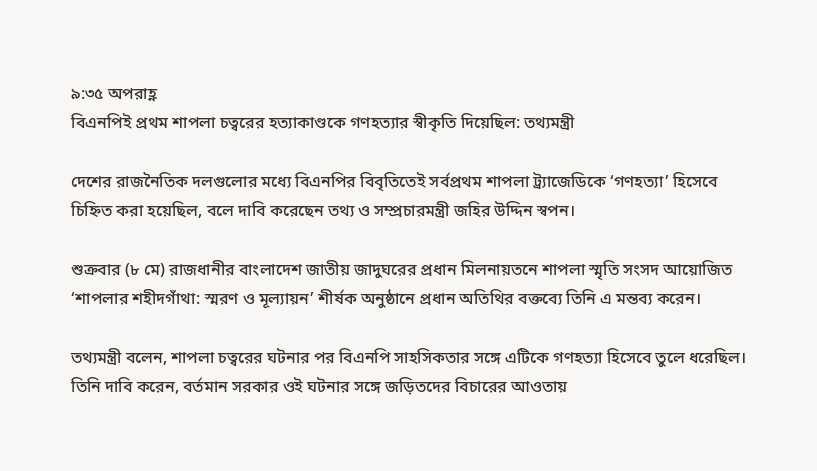৯:৩৫ অপরাহ্ণ
বিএনপিই প্রথম শাপলা চত্বরের হত্যাকাণ্ডকে গণহত্যার স্বীকৃতি দিয়েছিল: তথ্যমন্ত্রী

দেশের রাজনৈতিক দলগুলোর মধ্যে বিএনপির বিবৃতিতেই সর্বপ্রথম শাপলা ট্র্যাজেডিকে ‘গণহত্যা’ হিসেবে চিহ্নিত করা হয়েছিল, বলে দাবি করেছেন তথ্য ও সম্প্রচারমন্ত্রী জহির উদ্দিন স্বপন।

শুক্রবার (৮ মে) রাজধানীর বাংলাদেশ জাতীয় জাদুঘরের প্রধান মিলনায়তনে শাপলা স্মৃতি সংসদ আয়োজিত ‘শাপলার শহীদগাঁথা: স্মরণ ও মূল্যায়ন’ শীর্ষক অনুষ্ঠানে প্রধান অতিথির বক্তব্যে তিনি এ মন্তব্য করেন।

তথ্যমন্ত্রী বলেন, শাপলা চত্বরের ঘটনার পর বিএনপি সাহসিকতার সঙ্গে এটিকে গণহত্যা হিসেবে তুলে ধরেছিল। তিনি দাবি করেন, বর্তমান সরকার ওই ঘটনার সঙ্গে জড়িতদের বিচারের আওতায়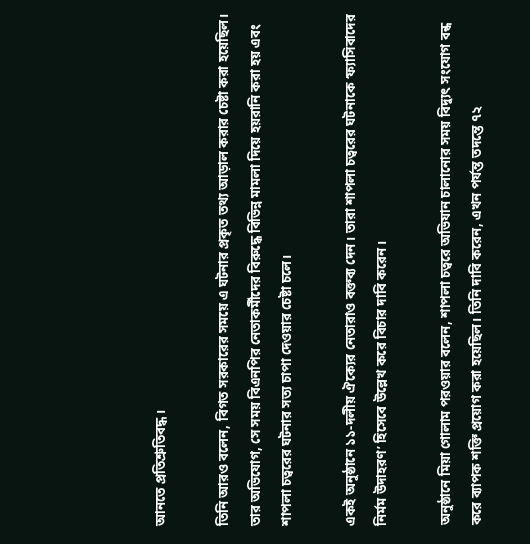আনতে প্রতিশ্রুতিবদ্ধ।

তিনি আরও বলেন, বিগত সরকারের সময়ে এ ঘটনার প্রকৃত তথ্য আড়াল করার চেষ্টা করা হয়েছিল। তার অভিযোগ, সে সময় বিএনপির নেতাকর্মীদের বিরুদ্ধে বিভিন্ন মামলা দিয়ে হয়রানি করা হয় এবং শাপলা চত্বরের ঘটনার সত্য চাপা দেওয়ার চেষ্টা চলে।

একই অনুষ্ঠানে ১১-দলীয় ঐক্যের নেতারাও বক্তব্য দেন। তারা শাপলা চত্বরের ঘটনাকে ‘ফ্যাসিবাদের নির্মম উদাহরণ’ হিসেবে উল্লেখ করে বিচার দাবি করেন।

অনুষ্ঠানে মিয়া গোলাম পরওয়ার বলেন, শাপলা চত্বরে অভিযান চালানোর সময় বিদ্যুৎ সংযোগ বন্ধ করে ব্যাপক শক্তি প্রয়োগ করা হয়েছিল। তিনি দাবি করেন, এখন পর্যন্ত তদন্তে ৭২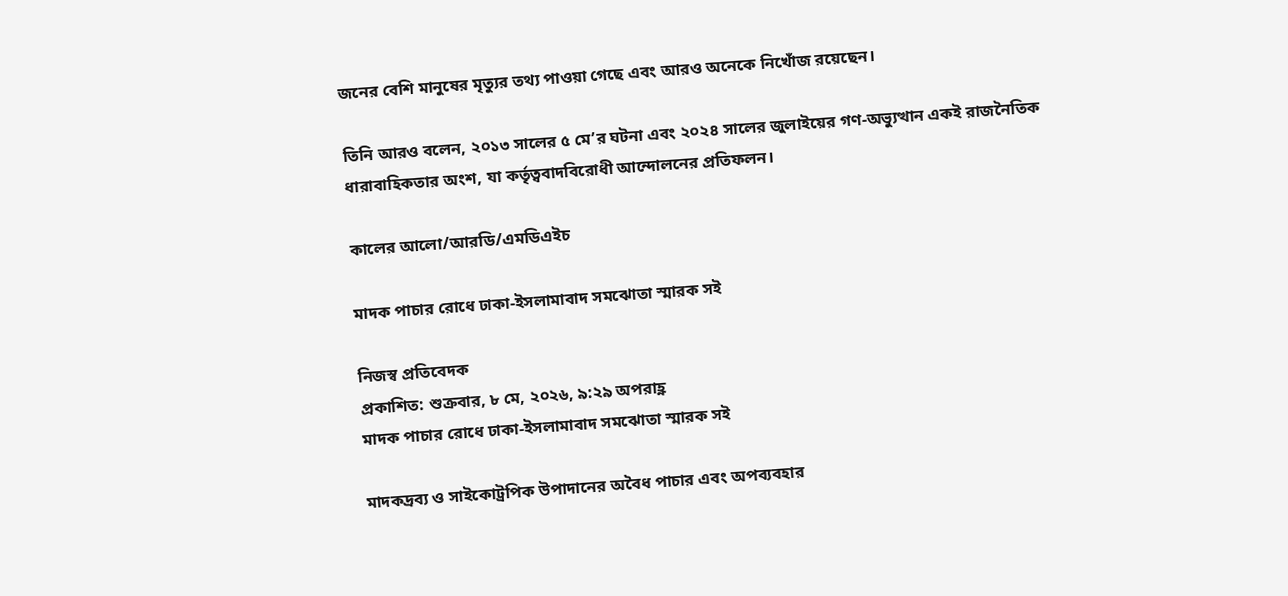জনের বেশি মানুষের মৃত্যুর তথ্য পাওয়া গেছে এবং আরও অনেকে নিখোঁজ রয়েছেন।

তিনি আরও বলেন, ২০১৩ সালের ৫ মে’র ঘটনা এবং ২০২৪ সালের জুলাইয়ের গণ-অভ্যুত্থান একই রাজনৈতিক ধারাবাহিকতার অংশ, যা কর্তৃত্ববাদবিরোধী আন্দোলনের প্রতিফলন।

কালের আলো/আরডি/এমডিএইচ

মাদক পাচার রোধে ঢাকা-ইসলামাবাদ সমঝোতা স্মারক সই

নিজস্ব প্রতিবেদক
প্রকাশিত: শুক্রবার, ৮ মে, ২০২৬, ৯:২৯ অপরাহ্ণ
মাদক পাচার রোধে ঢাকা-ইসলামাবাদ সমঝোতা স্মারক সই

মাদকদ্রব্য ও সাইকোট্রপিক উপাদানের অবৈধ পাচার এবং অপব্যবহার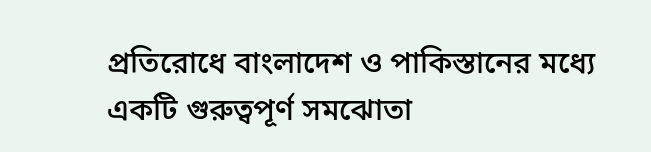প্রতিরোধে বাংলাদেশ ও পাকিস্তানের মধ্যে একটি গুরুত্বপূর্ণ সমঝোতা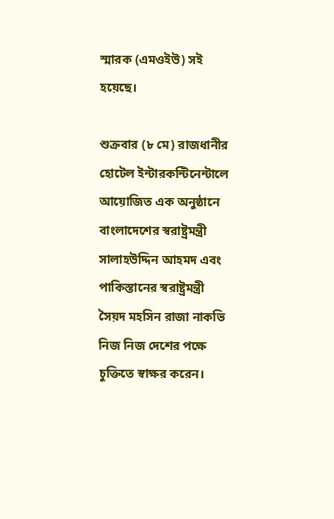স্মারক (এমওইউ) সই হয়েছে।

শুক্রবার (৮ মে) রাজধানীর হোটেল ইন্টারকন্টিনেন্টালে আয়োজিত এক অনুষ্ঠানে বাংলাদেশের স্বরাষ্ট্রমন্ত্রী সালাহউদ্দিন আহমদ এবং পাকিস্তানের স্বরাষ্ট্রমন্ত্রী সৈয়দ মহসিন রাজা নাকভি নিজ নিজ দেশের পক্ষে চুক্তিতে স্বাক্ষর করেন।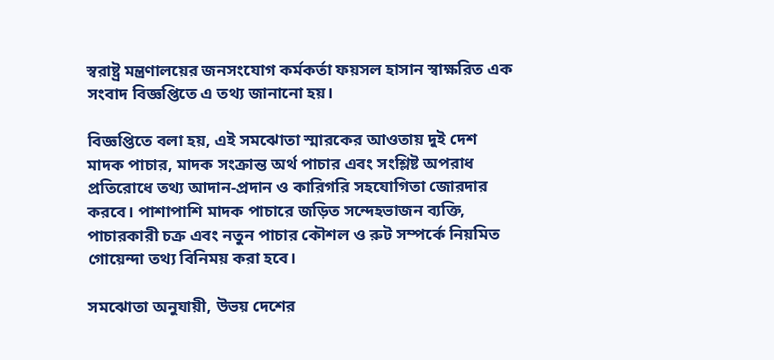স্বরাষ্ট্র মন্ত্রণালয়ের জনসংযোগ কর্মকর্তা ফয়সল হাসান স্বাক্ষরিত এক সংবাদ বিজ্ঞপ্তিতে এ তথ্য জানানো হয়।

বিজ্ঞপ্তিতে বলা হয়, এই সমঝোতা স্মারকের আওতায় দুই দেশ মাদক পাচার, মাদক সংক্রান্ত অর্থ পাচার এবং সংশ্লিষ্ট অপরাধ প্রতিরোধে তথ্য আদান-প্রদান ও কারিগরি সহযোগিতা জোরদার করবে। পাশাপাশি মাদক পাচারে জড়িত সন্দেহভাজন ব্যক্তি, পাচারকারী চক্র এবং নতুন পাচার কৌশল ও রুট সম্পর্কে নিয়মিত গোয়েন্দা তথ্য বিনিময় করা হবে।

সমঝোতা অনুযায়ী, উভয় দেশের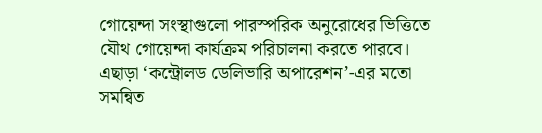গোয়েন্দা সংস্থাগুলো পারস্পরিক অনুরোধের ভিত্তিতে যৌথ গোয়েন্দা কার্যক্রম পরিচালনা করতে পারবে। এছাড়া ‘কন্ট্রোলড ডেলিভারি অপারেশন’-এর মতো সমন্বিত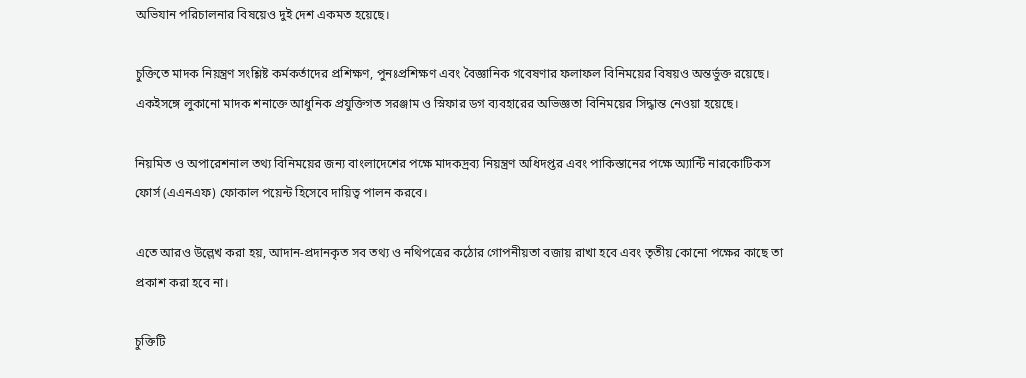অভিযান পরিচালনার বিষয়েও দুই দেশ একমত হয়েছে।

চুক্তিতে মাদক নিয়ন্ত্রণ সংশ্লিষ্ট কর্মকর্তাদের প্রশিক্ষণ, পুনঃপ্রশিক্ষণ এবং বৈজ্ঞানিক গবেষণার ফলাফল বিনিময়ের বিষয়ও অন্তর্ভুক্ত রয়েছে। একইসঙ্গে লুকানো মাদক শনাক্তে আধুনিক প্রযুক্তিগত সরঞ্জাম ও স্নিফার ডগ ব্যবহারের অভিজ্ঞতা বিনিময়ের সিদ্ধান্ত নেওয়া হয়েছে।

নিয়মিত ও অপারেশনাল তথ্য বিনিময়ের জন্য বাংলাদেশের পক্ষে মাদকদ্রব্য নিয়ন্ত্রণ অধিদপ্তর এবং পাকিস্তানের পক্ষে অ্যান্টি নারকোটিকস ফোর্স (এএনএফ) ফোকাল পয়েন্ট হিসেবে দায়িত্ব পালন করবে।

এতে আরও উল্লেখ করা হয়, আদান-প্রদানকৃত সব তথ্য ও নথিপত্রের কঠোর গোপনীয়তা বজায় রাখা হবে এবং তৃতীয় কোনো পক্ষের কাছে তা প্রকাশ করা হবে না।

চুক্তিটি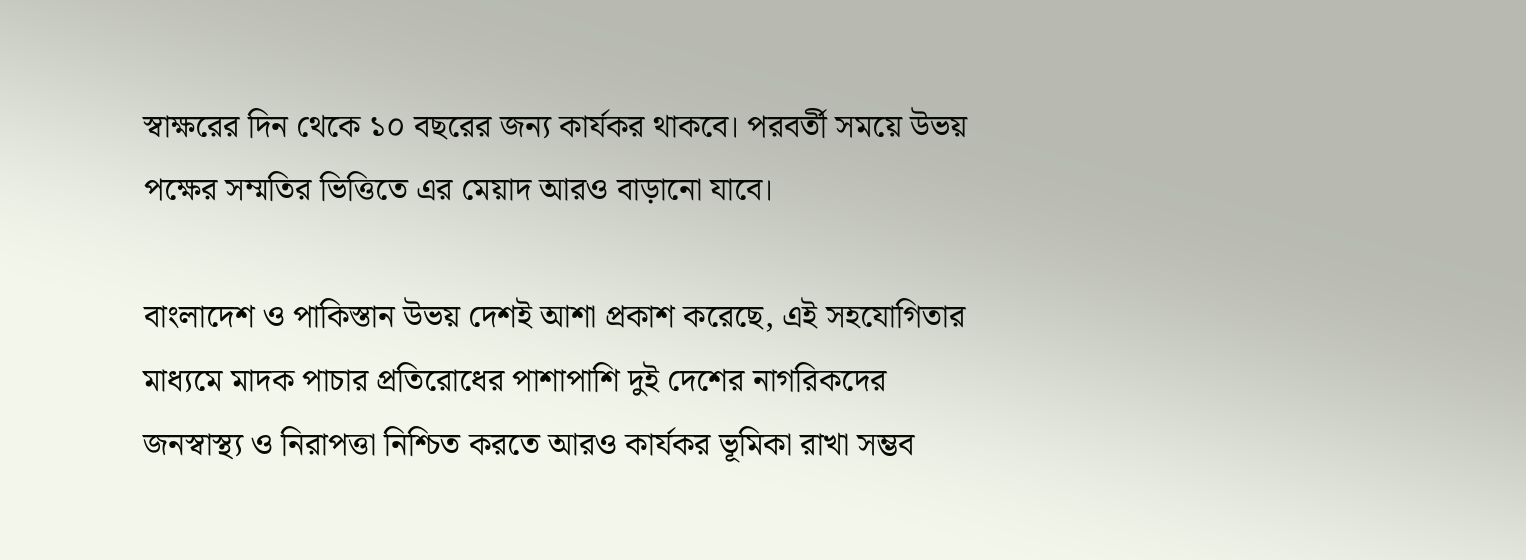স্বাক্ষরের দিন থেকে ১০ বছরের জন্য কার্যকর থাকবে। পরবর্তী সময়ে উভয় পক্ষের সম্মতির ভিত্তিতে এর মেয়াদ আরও বাড়ানো যাবে।

বাংলাদেশ ও পাকিস্তান উভয় দেশই আশা প্রকাশ করেছে, এই সহযোগিতার মাধ্যমে মাদক পাচার প্রতিরোধের পাশাপাশি দুই দেশের নাগরিকদের জনস্বাস্থ্য ও নিরাপত্তা নিশ্চিত করতে আরও কার্যকর ভূমিকা রাখা সম্ভব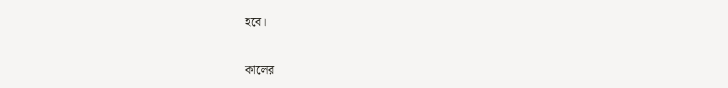হবে।

কালের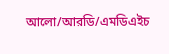আলো/আরডি/এমডিএইচ